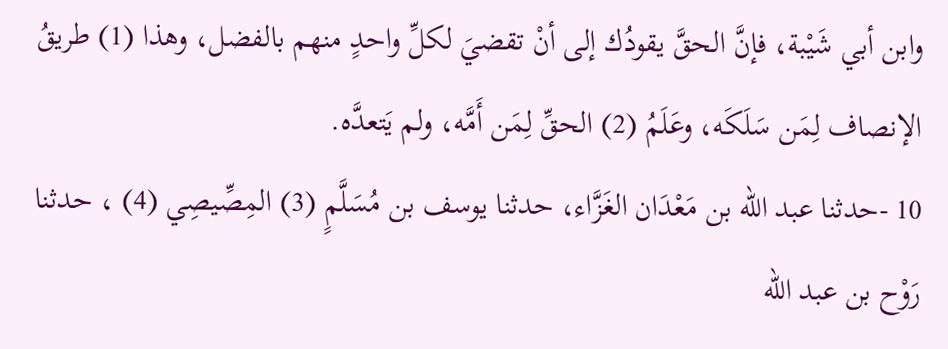وابن أبي شَيْبة، فإنَّ الحقَّ يقودُك إلى أنْ تقضيَ لكلِّ واحدٍ منهم بالفضل، وهذا (1) طريقُ الإنصاف لِمَن سَلَكَه، وعَلَمُ (2) الحقِّ لِمَن أَمَّه، ولم يَتعدَّه.
10 -حدثنا عبد الله بن مَعْدَان الغَزَّاء، حدثنا يوسف بن مُسَلَّمٍ (3) المِصِّيصِي (4) ، حدثنا رَوْح بن عبد الله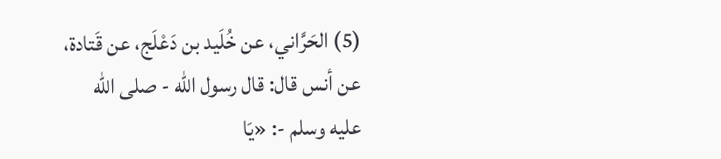(5) الحَرَّاني، عن خُلَيد بن دَعْلَج، عن قَتادة، عن أنس قال: قال رسول الله - صلى الله عليه وسلم -: «يَا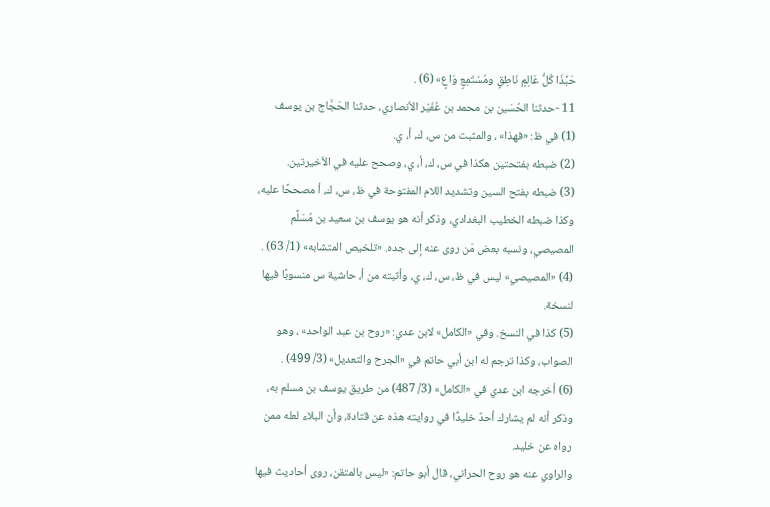حَبَّذَا كُلُّ عَالِمٍ نَاطِقٍ ومُسْتَمِعٍ وَاعٍ» (6) .
11 -حدثنا الحُسَين بن محمد بن عُفَيْر الأنصاري، حدثنا الحَجَّاج بن يوسف
(1) في ظ: «فهذا» ، والمثبت من س، ك، أ، ي.
(2) ضبطه بفتحتين هكذا في س، ك، أ، ي، وصحح عليه في الأخيرتين.
(3) ضبطه بفتح السين وتشديد اللام المفتوحة في ظ، س، ك، أ مصححًا عليه، وكذا ضبطه الخطيب البغدادي، وذكر أنه هو يوسف بن سعيد بن مُسَلَّم المصيصي، ونسبه بعض مَن روى عنه إلى جده. «تلخيص المتشابه» (1/ 63) .
(4) «المصيصي» ليس في ظ، س، ك، ي، وأثبته من أ، حاشية س منسوبًا فيها لنسخة.
(5) كذا في النسخ. وفي «الكامل» لابن عدي: «روح بن عبد الواحد» ، وهو الصواب، وكذا ترجم له ابن أبي حاتم في «الجرح والتعديل» (3/ 499) .
(6) أخرجه ابن عدي في «الكامل» (3/ 487) من طريق يوسف بن مسلم به، وذكر أنه لم يشارك أحدٌ خليدًا في روايته هذه عن قتادة، وأن البلاء لعله ممن رواه عن خليد.
والراوي عنه هو روح الحراني، قال أبو حاتم: «ليس بالمتقن، روى أحاديث فيها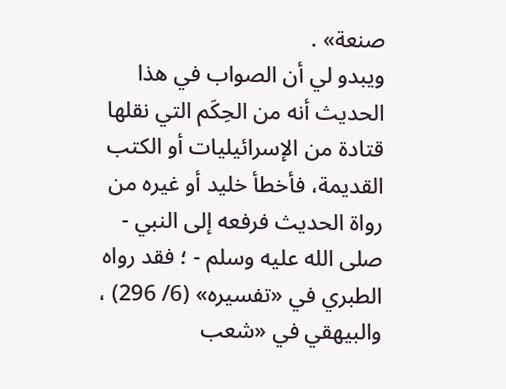صنعة» .
ويبدو لي أن الصواب في هذا الحديث أنه من الحِكَم التي نقلها قتادة من الإسرائيليات أو الكتب القديمة، فأخطأ خليد أو غيره من رواة الحديث فرفعه إلى النبي - صلى الله عليه وسلم - ؛ فقد رواه الطبري في «تفسيره» (6/ 296) ، والبيهقي في «شعب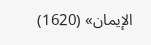الإيمان» (1620)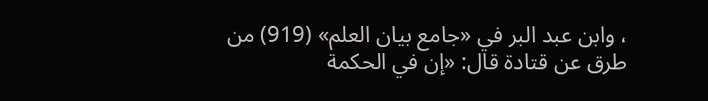، وابن عبد البر في «جامع بيان العلم» (919) من طرق عن قتادة قال: «إن في الحكمة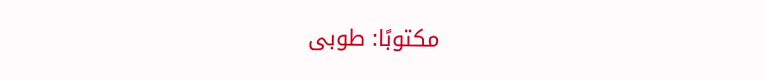مكتوبًا: طوبى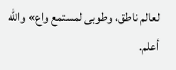لعالم ناطق، وطوبى لمستمع واع» والله أعلم.